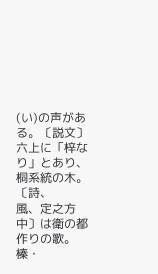(い)の声がある。〔説文〕六上に「梓なり」とあり、桐系統の木。〔詩、
風、定之方中〕は衛の都作りの歌。榛・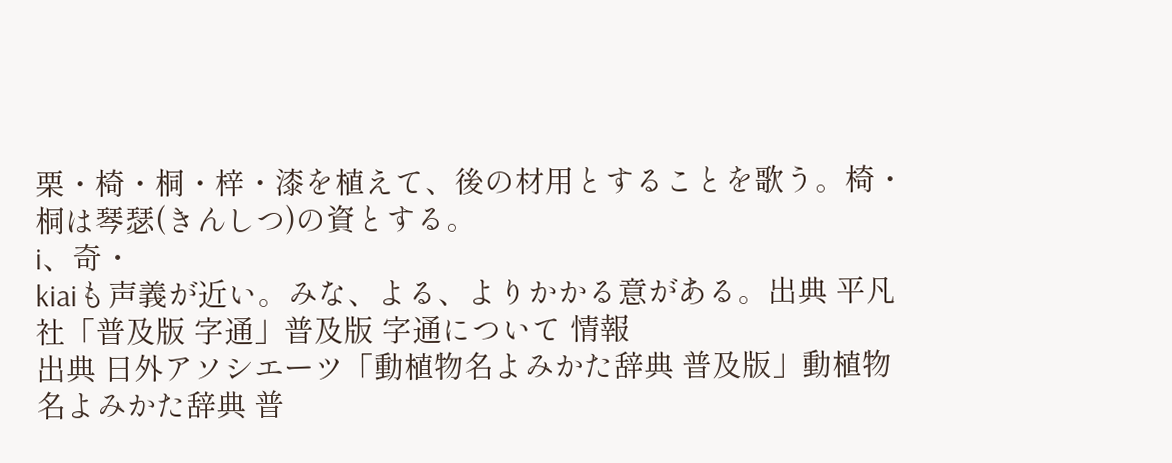栗・椅・桐・梓・漆を植えて、後の材用とすることを歌う。椅・桐は琴瑟(きんしつ)の資とする。
i、奇・
kiaiも声義が近い。みな、よる、よりかかる意がある。出典 平凡社「普及版 字通」普及版 字通について 情報
出典 日外アソシエーツ「動植物名よみかた辞典 普及版」動植物名よみかた辞典 普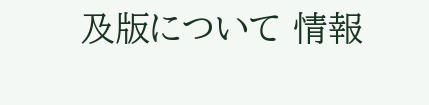及版について 情報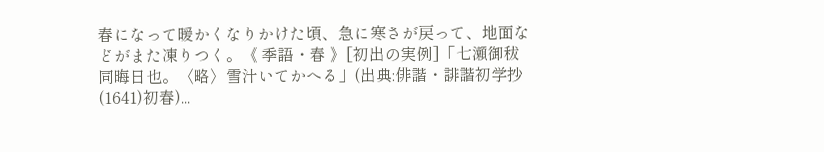春になって暖かくなりかけた頃、急に寒さが戻って、地面などがまた凍りつく。《 季語・春 》[初出の実例]「七瀬御秡 同晦日也。〈略〉雪汁いてかへる」(出典:俳諧・誹諧初学抄(1641)初春)...